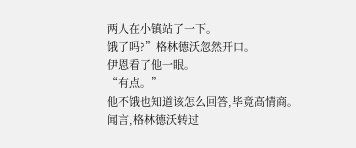两人在小镇站了一下。
饿了吗?”格林德沃忽然开口。
伊恩看了他一眼。
“有点。”
他不饿也知道该怎么回答,毕竟高情商。
闻言,格林德沃转过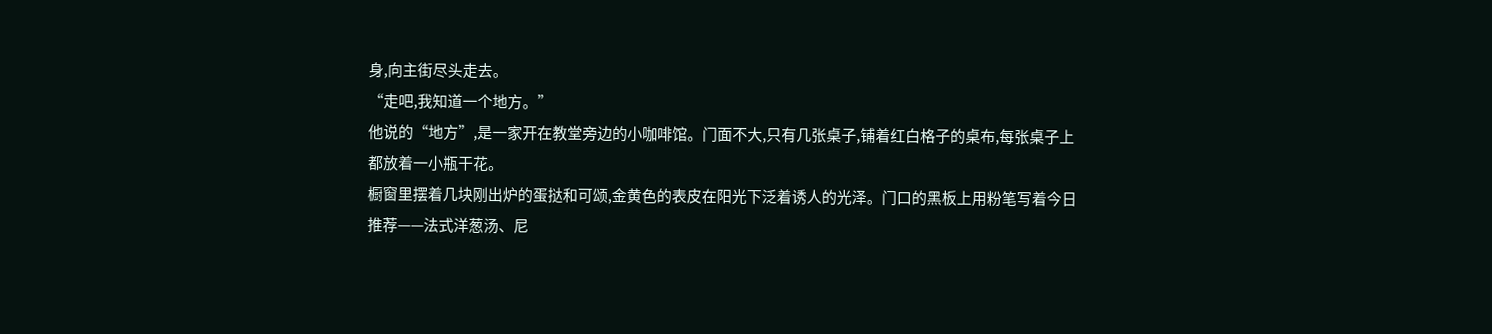身,向主街尽头走去。
“走吧,我知道一个地方。”
他说的“地方”,是一家开在教堂旁边的小咖啡馆。门面不大,只有几张桌子,铺着红白格子的桌布,每张桌子上都放着一小瓶干花。
橱窗里摆着几块刚出炉的蛋挞和可颂,金黄色的表皮在阳光下泛着诱人的光泽。门口的黑板上用粉笔写着今日推荐——法式洋葱汤、尼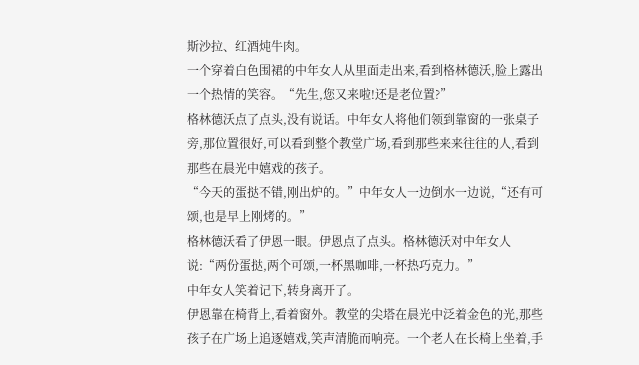斯沙拉、红酒炖牛肉。
一个穿着白色围裙的中年女人从里面走出来,看到格林德沃,脸上露出一个热情的笑容。“先生,您又来啦!还是老位置?”
格林德沃点了点头,没有说话。中年女人将他们领到靠窗的一张桌子旁,那位置很好,可以看到整个教堂广场,看到那些来来往往的人,看到那些在晨光中嬉戏的孩子。
“今天的蛋挞不错,刚出炉的。”中年女人一边倒水一边说,“还有可颂,也是早上刚烤的。”
格林德沃看了伊恩一眼。伊恩点了点头。格林德沃对中年女人说:“两份蛋挞,两个可颂,一杯黑咖啡,一杯热巧克力。”
中年女人笑着记下,转身离开了。
伊恩靠在椅背上,看着窗外。教堂的尖塔在晨光中泛着金色的光,那些孩子在广场上追逐嬉戏,笑声清脆而响亮。一个老人在长椅上坐着,手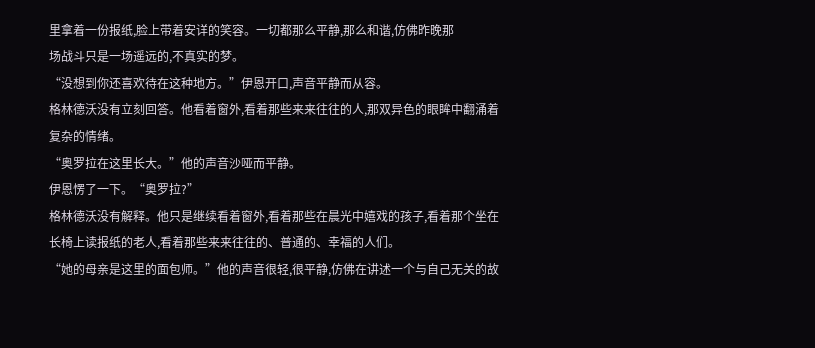里拿着一份报纸,脸上带着安详的笑容。一切都那么平静,那么和谐,仿佛昨晚那
场战斗只是一场遥远的,不真实的梦。
“没想到你还喜欢待在这种地方。”伊恩开口,声音平静而从容。
格林德沃没有立刻回答。他看着窗外,看着那些来来往往的人,那双异色的眼眸中翻涌着复杂的情绪。
“奥罗拉在这里长大。”他的声音沙哑而平静。
伊恩愣了一下。“奥罗拉?”
格林德沃没有解释。他只是继续看着窗外,看着那些在晨光中嬉戏的孩子,看着那个坐在长椅上读报纸的老人,看着那些来来往往的、普通的、幸福的人们。
“她的母亲是这里的面包师。”他的声音很轻,很平静,仿佛在讲述一个与自己无关的故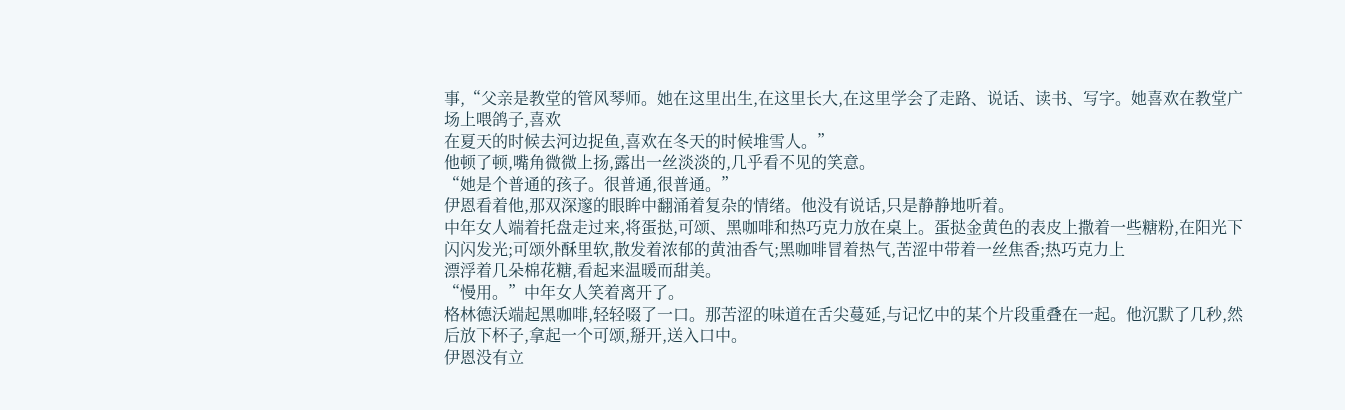事,“父亲是教堂的管风琴师。她在这里出生,在这里长大,在这里学会了走路、说话、读书、写字。她喜欢在教堂广场上喂鸽子,喜欢
在夏天的时候去河边捉鱼,喜欢在冬天的时候堆雪人。”
他顿了顿,嘴角微微上扬,露出一丝淡淡的,几乎看不见的笑意。
“她是个普通的孩子。很普通,很普通。”
伊恩看着他,那双深邃的眼眸中翻涌着复杂的情绪。他没有说话,只是静静地听着。
中年女人端着托盘走过来,将蛋挞,可颂、黑咖啡和热巧克力放在桌上。蛋挞金黄色的表皮上撒着一些糖粉,在阳光下闪闪发光;可颂外酥里软,散发着浓郁的黄油香气;黑咖啡冒着热气,苦涩中带着一丝焦香;热巧克力上
漂浮着几朵棉花糖,看起来温暖而甜美。
“慢用。”中年女人笑着离开了。
格林德沃端起黑咖啡,轻轻啜了一口。那苦涩的味道在舌尖蔓延,与记忆中的某个片段重叠在一起。他沉默了几秒,然后放下杯子,拿起一个可颂,掰开,送入口中。
伊恩没有立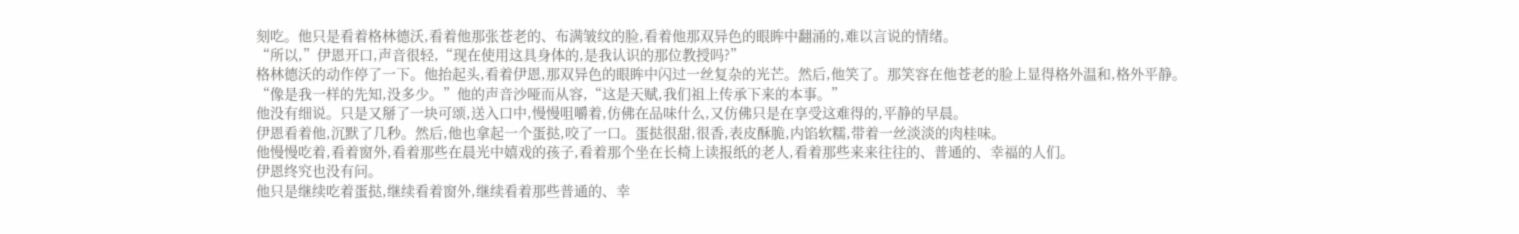刻吃。他只是看着格林德沃,看着他那张苍老的、布满皱纹的脸,看着他那双异色的眼眸中翻涌的,难以言说的情绪。
“所以,”伊恩开口,声音很轻,“现在使用这具身体的,是我认识的那位教授吗?”
格林德沃的动作停了一下。他抬起头,看着伊恩,那双异色的眼眸中闪过一丝复杂的光芒。然后,他笑了。那笑容在他苍老的脸上显得格外温和,格外平静。
“像是我一样的先知,没多少。”他的声音沙哑而从容,“这是天赋,我们祖上传承下来的本事。”
他没有细说。只是又掰了一块可颂,送入口中,慢慢咀嚼着,仿佛在品味什么,又仿佛只是在享受这难得的,平静的早晨。
伊恩看着他,沉默了几秒。然后,他也拿起一个蛋挞,咬了一口。蛋挞很甜,很香,表皮酥脆,内馅软糯,带着一丝淡淡的肉桂味。
他慢慢吃着,看着窗外,看着那些在晨光中嬉戏的孩子,看着那个坐在长椅上读报纸的老人,看着那些来来往往的、普通的、幸福的人们。
伊恩终究也没有问。
他只是继续吃着蛋挞,继续看着窗外,继续看着那些普通的、幸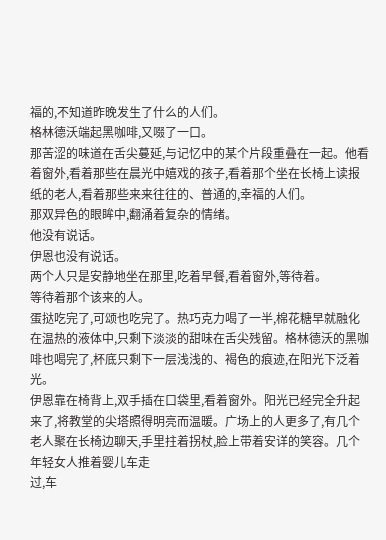福的,不知道昨晚发生了什么的人们。
格林德沃端起黑咖啡,又啜了一口。
那苦涩的味道在舌尖蔓延,与记忆中的某个片段重叠在一起。他看着窗外,看着那些在晨光中嬉戏的孩子,看着那个坐在长椅上读报纸的老人,看着那些来来往往的、普通的,幸福的人们。
那双异色的眼眸中,翻涌着复杂的情绪。
他没有说话。
伊恩也没有说话。
两个人只是安静地坐在那里,吃着早餐,看着窗外,等待着。
等待着那个该来的人。
蛋挞吃完了,可颂也吃完了。热巧克力喝了一半,棉花糖早就融化在温热的液体中,只剩下淡淡的甜味在舌尖残留。格林德沃的黑咖啡也喝完了,杯底只剩下一层浅浅的、褐色的痕迹,在阳光下泛着光。
伊恩靠在椅背上,双手插在口袋里,看着窗外。阳光已经完全升起来了,将教堂的尖塔照得明亮而温暖。广场上的人更多了,有几个老人聚在长椅边聊天,手里拄着拐杖,脸上带着安详的笑容。几个年轻女人推着婴儿车走
过,车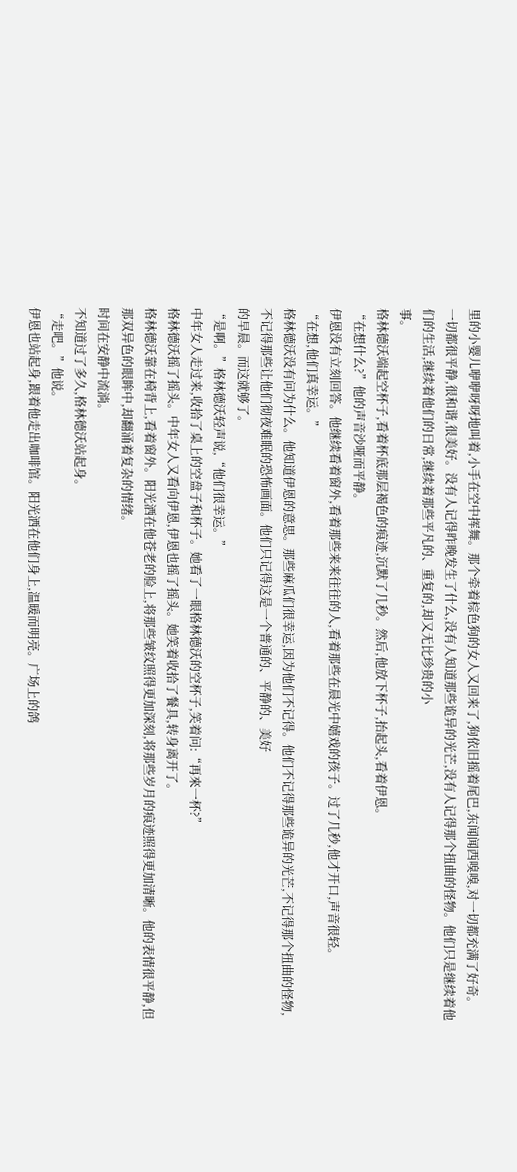里的小婴儿咿咿呀呀地叫着,小手在空中挥舞。那个牵着棕色狗的女人又回来了,狗依旧摇着尾巴,东闻闻西嗅嗅,对一切都充满了好奇。
一切都很平静,很和谐,很美好。没有人记得昨晚发生了什么,没有人知道那些诡异的光芒,没有人记得那个扭曲的怪物。他们只是继续着他们的生活,继续着他们的日常,继续着那些平凡的、重复的,却又无比珍贵的小
事。
格林德沃端起空杯子,看着杯底那层褐色的痕迹,沉默了几秒。然后,他放下杯子,抬起头,看着伊恩。
“在想什么?”他的声音沙哑而平静。
伊恩没有立刻回答。他继续看着窗外,看着那些来来往往的人,看着那些在晨光中嬉戏的孩子。过了几秒,他才开口,声音很轻。
“在想,他们真幸运。”
格林德沃没有问为什么。他知道伊恩的意思。那些麻瓜们很幸运,因为他们不记得。他们不记得那些诡异的光芒,不记得那个扭曲的怪物,不记得那些让他们彻夜难眠的恐怖画面。他们只记得这是一个普通的、平静的、美好
的早晨。而这就够了。
“是啊。”格林德沃轻声说,“他们很幸运。”
中年女人走过来,收拾了桌上的空盘子和杯子。她看了一眼格林德沃的空杯子,笑着问:“再來一杯?”
格林德沃摇了摇头。中年女人又看向伊恩,伊恩也摇了摇头。她笑着收拾了餐具,转身离开了。
格林德沃靠在椅背上,看着窗外。阳光洒在他苍老的脸上,将那些皱纹照得更加深刻,将那些岁月的痕迹照得更加清晰。他的表情很平静,但那双异色的眼眸中,却翻涌着复杂的情绪。
时间在安静中流淌。
不知道过了多久,格林德沃站起身。
“走吧。”他说。
伊恩也站起身,跟着他走出咖啡馆。阳光洒在他们身上,温暖而明亮。广场上的鸽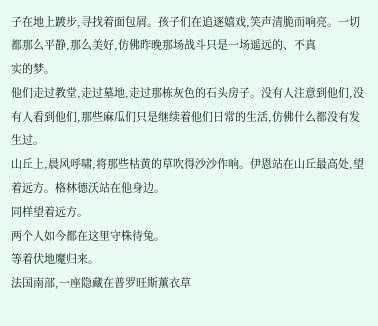子在地上踱步,寻找着面包屑。孩子们在追逐嬉戏,笑声清脆而响亮。一切都那么平静,那么美好,仿佛昨晚那场战斗只是一场遥远的、不真
实的梦。
他们走过教堂,走过墓地,走过那栋灰色的石头房子。没有人注意到他们,没有人看到他们,那些麻瓜们只是继续着他们日常的生活,仿佛什么都没有发生过。
山丘上,晨风呼啸,将那些枯黄的草吹得沙沙作响。伊恩站在山丘最高处,望着远方。格林德沃站在他身边。
同样望着远方。
两个人如今都在这里守株待兔。
等着伏地魔归来。
法国南部,一座隐藏在普罗旺斯薰衣草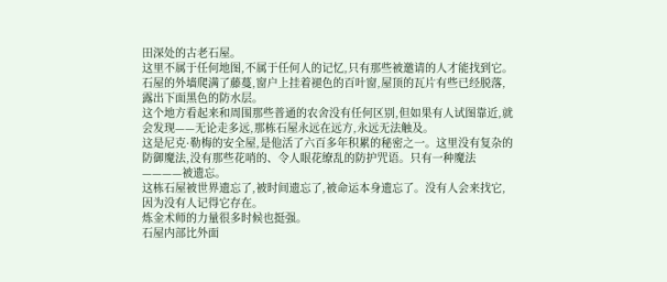田深处的古老石屋。
这里不属于任何地图,不属于任何人的记忆,只有那些被邀请的人才能找到它。
石屋的外墙爬满了藤蔓,窗户上挂着褪色的百叶窗,屋顶的瓦片有些已经脱落,露出下面黑色的防水层。
这个地方看起来和周围那些普通的农舍没有任何区别,但如果有人试图靠近,就会发现——无论走多远,那栋石屋永远在远方,永远无法触及。
这是尼克·勒梅的安全屋,是他活了六百多年积累的秘密之一。这里没有复杂的防御魔法,没有那些花哨的、令人眼花缭乱的防护咒语。只有一种魔法————被遗忘。
这栋石屋被世界遗忘了,被时间遗忘了,被命运本身遗忘了。没有人会来找它,因为没有人记得它存在。
炼金术师的力量很多时候也挺强。
石屋内部比外面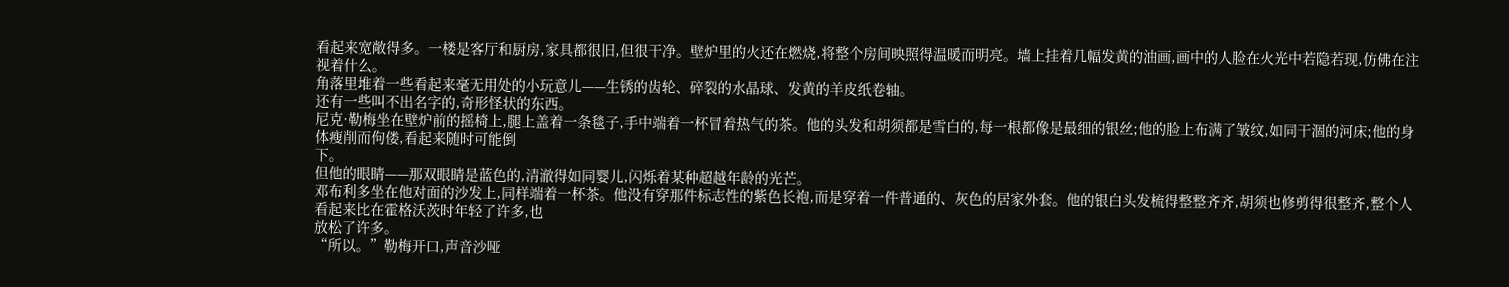看起来宽敞得多。一楼是客厅和厨房,家具都很旧,但很干净。壁炉里的火还在燃烧,将整个房间映照得温暖而明亮。墙上挂着几幅发黄的油画,画中的人脸在火光中若隐若现,仿佛在注视着什么。
角落里堆着一些看起来毫无用处的小玩意儿——生锈的齿轮、碎裂的水晶球、发黄的羊皮纸卷轴。
还有一些叫不出名字的,奇形怪状的东西。
尼克·勒梅坐在壁炉前的摇椅上,腿上盖着一条毯子,手中端着一杯冒着热气的茶。他的头发和胡须都是雪白的,每一根都像是最细的银丝;他的脸上布满了皱纹,如同干涸的河床;他的身体瘦削而佝偻,看起来随时可能倒
下。
但他的眼睛——那双眼睛是蓝色的,清澈得如同婴儿,闪烁着某种超越年龄的光芒。
邓布利多坐在他对面的沙发上,同样端着一杯茶。他没有穿那件标志性的紫色长袍,而是穿着一件普通的、灰色的居家外套。他的银白头发梳得整整齐齐,胡须也修剪得很整齐,整个人看起来比在霍格沃茨时年轻了许多,也
放松了许多。
“所以。”勒梅开口,声音沙哑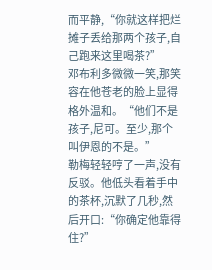而平静,“你就这样把烂摊子丢给那两个孩子,自己跑来这里喝茶?”
邓布利多微微一笑,那笑容在他苍老的脸上显得格外温和。“他们不是孩子,尼可。至少,那个叫伊恩的不是。”
勒梅轻轻哼了一声,没有反驳。他低头看着手中的茶杯,沉默了几秒,然后开口:“你确定他靠得住?”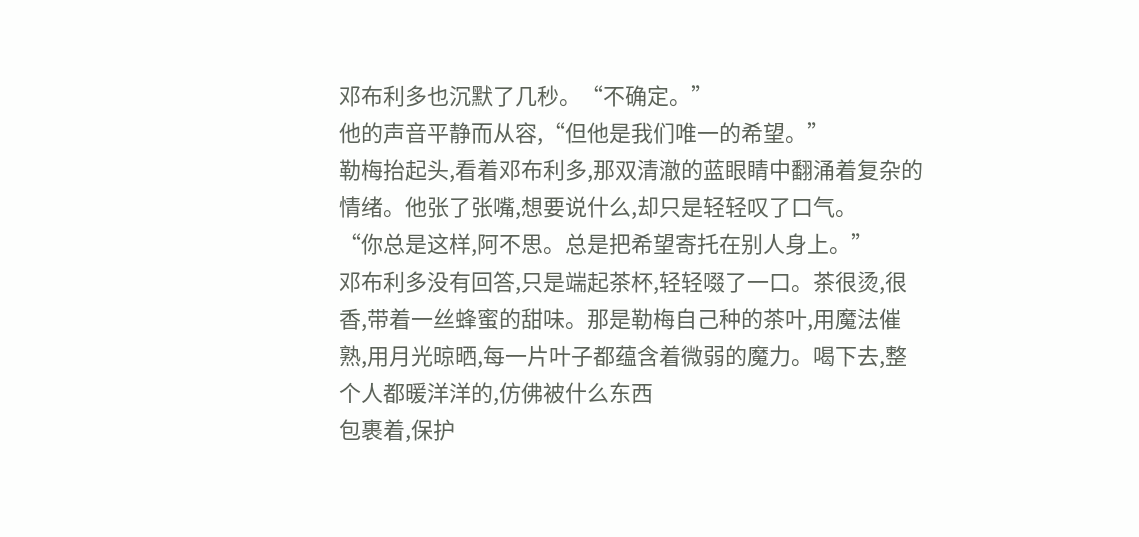邓布利多也沉默了几秒。“不确定。”
他的声音平静而从容,“但他是我们唯一的希望。”
勒梅抬起头,看着邓布利多,那双清澈的蓝眼睛中翻涌着复杂的情绪。他张了张嘴,想要说什么,却只是轻轻叹了口气。
“你总是这样,阿不思。总是把希望寄托在别人身上。”
邓布利多没有回答,只是端起茶杯,轻轻啜了一口。茶很烫,很香,带着一丝蜂蜜的甜味。那是勒梅自己种的茶叶,用魔法催熟,用月光晾晒,每一片叶子都蕴含着微弱的魔力。喝下去,整个人都暖洋洋的,仿佛被什么东西
包裹着,保护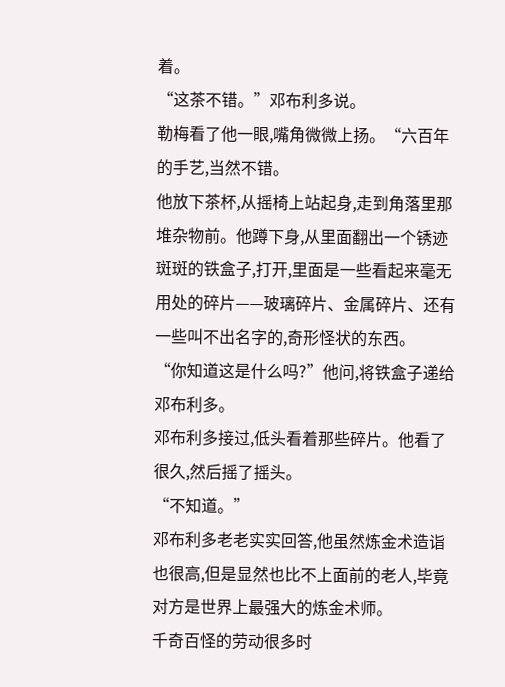着。
“这茶不错。”邓布利多说。
勒梅看了他一眼,嘴角微微上扬。“六百年的手艺,当然不错。
他放下茶杯,从摇椅上站起身,走到角落里那堆杂物前。他蹲下身,从里面翻出一个锈迹斑斑的铁盒子,打开,里面是一些看起来毫无用处的碎片——玻璃碎片、金属碎片、还有一些叫不出名字的,奇形怪状的东西。
“你知道这是什么吗?”他问,将铁盒子递给邓布利多。
邓布利多接过,低头看着那些碎片。他看了很久,然后摇了摇头。
“不知道。”
邓布利多老老实实回答,他虽然炼金术造诣也很高,但是显然也比不上面前的老人,毕竟对方是世界上最强大的炼金术师。
千奇百怪的劳动很多时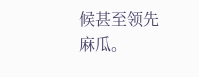候甚至领先麻瓜。